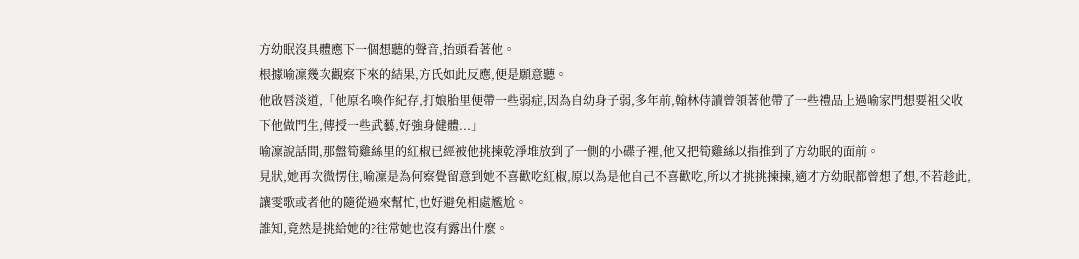方幼眠沒具體應下一個想聽的聲音,抬頭看著他。
根據喻凜幾次觀察下來的結果,方氏如此反應,便是願意聽。
他啟唇淡道,「他原名喚作紀存,打娘胎里便帶一些弱症,因為自幼身子弱,多年前,翰林侍讀曾領著他帶了一些禮品上過喻家門想要祖父收下他做門生,傳授一些武藝,好強身健體...」
喻凜說話間,那盤筍雞絲里的紅椒已經被他挑揀乾淨堆放到了一側的小碟子裡,他又把筍雞絲以指推到了方幼眠的面前。
見狀,她再次微愣住,喻凜是為何察覺留意到她不喜歡吃紅椒,原以為是他自己不喜歡吃,所以才挑挑揀揀,適才方幼眠都曾想了想,不若趁此,讓雯歌或者他的隨從過來幫忙,也好避免相處尷尬。
誰知,竟然是挑給她的?往常她也沒有露出什麼。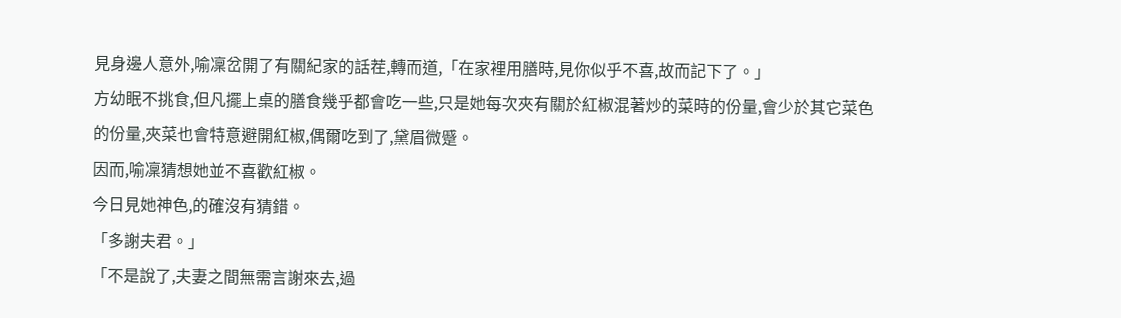見身邊人意外,喻凜岔開了有關紀家的話茬,轉而道,「在家裡用膳時,見你似乎不喜,故而記下了。」
方幼眠不挑食,但凡擺上桌的膳食幾乎都會吃一些,只是她每次夾有關於紅椒混著炒的菜時的份量,會少於其它菜色的份量,夾菜也會特意避開紅椒,偶爾吃到了,黛眉微蹙。
因而,喻凜猜想她並不喜歡紅椒。
今日見她神色,的確沒有猜錯。
「多謝夫君。」
「不是說了,夫妻之間無需言謝來去,過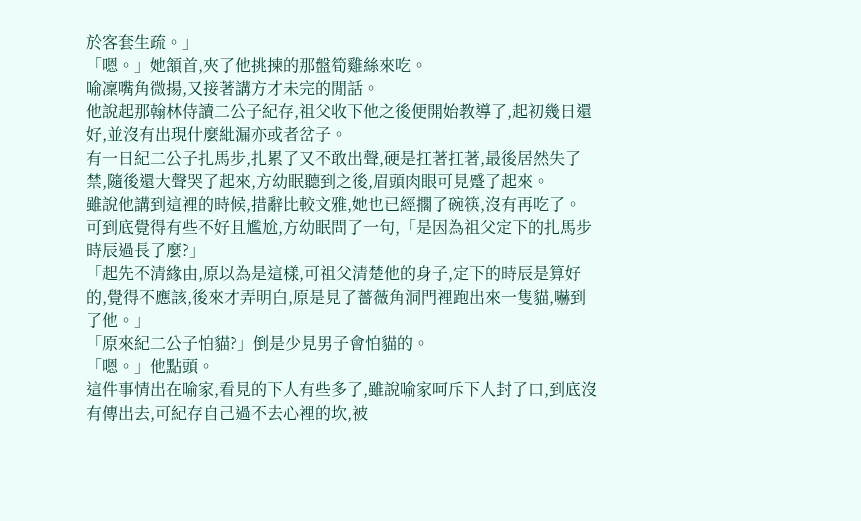於客套生疏。」
「嗯。」她頷首,夾了他挑揀的那盤筍雞絲來吃。
喻凜嘴角微揚,又接著講方才未完的閒話。
他說起那翰林侍讀二公子紀存,祖父收下他之後便開始教導了,起初幾日還好,並沒有出現什麼紕漏亦或者岔子。
有一日紀二公子扎馬步,扎累了又不敢出聲,硬是扛著扛著,最後居然失了禁,隨後還大聲哭了起來,方幼眠聽到之後,眉頭肉眼可見蹙了起來。
雖說他講到這裡的時候,措辭比較文雅,她也已經擱了碗筷,沒有再吃了。
可到底覺得有些不好且尷尬,方幼眠問了一句,「是因為祖父定下的扎馬步時辰過長了麼?」
「起先不清緣由,原以為是這樣,可祖父清楚他的身子,定下的時辰是算好的,覺得不應該,後來才弄明白,原是見了薔薇角洞門裡跑出來一隻貓,嚇到了他。」
「原來紀二公子怕貓?」倒是少見男子會怕貓的。
「嗯。」他點頭。
這件事情出在喻家,看見的下人有些多了,雖說喻家呵斥下人封了口,到底沒有傳出去,可紀存自己過不去心裡的坎,被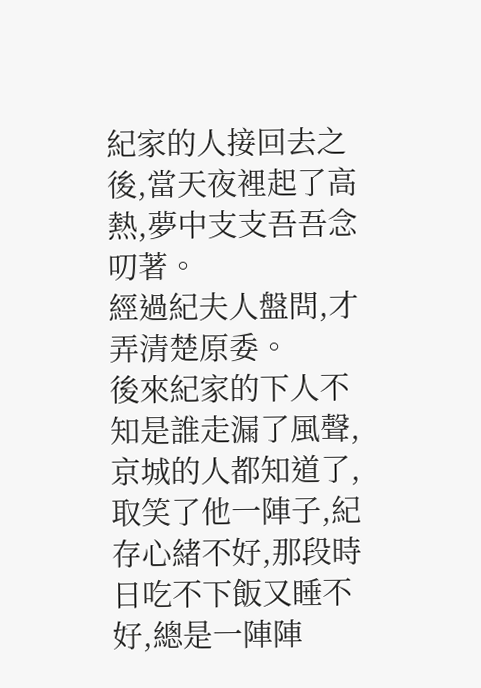紀家的人接回去之後,當天夜裡起了高熱,夢中支支吾吾念叨著。
經過紀夫人盤問,才弄清楚原委。
後來紀家的下人不知是誰走漏了風聲,京城的人都知道了,取笑了他一陣子,紀存心緒不好,那段時日吃不下飯又睡不好,總是一陣陣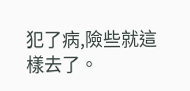犯了病,險些就這樣去了。